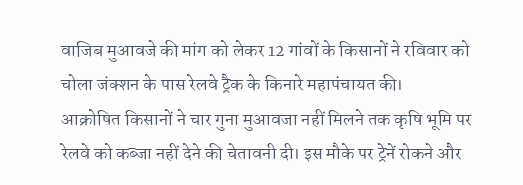वाजिब मुआवजे की मांग को लेकर 12 गांवों के किसानों ने रविवार को चोला जंक्शन के पास रेलवे ट्रैक के किनारे महापंचायत की।
आक्रोषित किसानों ने चार गुना मुआवजा नहीं मिलने तक कृषि भूमि पर रेलवे को कब्जा नहीं देने की चेतावनी दी। इस मौके पर ट्रेनें रोकने और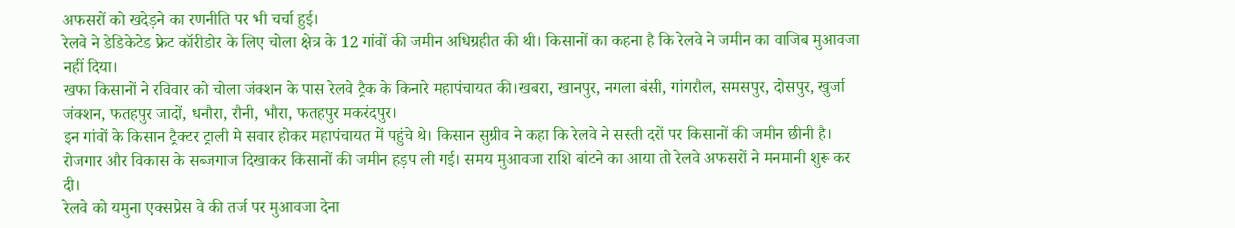अफसरों को खदेड़ने का रणनीति पर भी चर्चा हुई।
रेलवे ने डेडिकेटेड फ्रेट कॉरीडोर के लिए चोला क्षेत्र के 12 गांवों की जमीन अधिग्रहीत की थी। किसानों का कहना है कि रेलवे ने जमीन का वाजिब मुआवजा नहीं दिया।
खफा किसानों ने रविवार को चोला जंक्शन के पास रेलवे ट्रैक के किनारे महापंचायत की।खबरा, खानपुर, नगला बंसी, गांगरौल, समसपुर, दोसपुर, खुर्जा जंक्शन, फतहपुर जादों, धनौरा, रौनी, भौरा, फतहपुर मकरंदपुर।
इन गांवों के किसान ट्रैक्टर ट्राली मे सवार होकर महापंचायत में पहुंचे थे। किसान सुग्रीव ने कहा कि रेलवे ने सस्ती दरों पर किसानों की जमीन छीनी है। रोजगार और विकास के सब्जगाज दिखाकर किसानों की जमीन हड़प ली गई। समय मुआवजा राशि बांटने का आया तो रेलवे अफसरों ने मनमानी शुरू कर दी।
रेलवे को यमुना एक्सप्रेस वे की तर्ज पर मुआवजा देना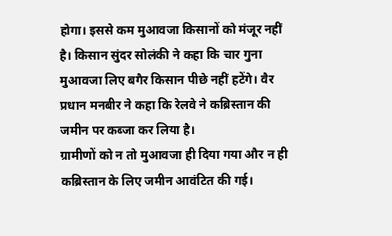होगा। इससे कम मुआवजा किसानों को मंजूर नहीं है। किसान सुंदर सोलंकी ने कहा कि चार गुना मुआवजा लिए बगैर किसान पीछे नहीं हटेंगे। वैर प्रधान मनबीर ने कहा कि रेलवे ने कब्रिस्तान की जमीन पर कब्जा कर लिया है।
ग्रामीणों को न तो मुआवजा ही दिया गया और न ही कब्रिस्तान के लिए जमीन आवंटित की गई।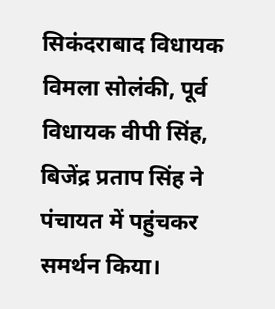सिकंदराबाद विधायक विमला सोलंकी, पूर्व विधायक वीपी सिंह, बिजेंद्र प्रताप सिंह ने पंचायत में पहुंचकर समर्थन किया।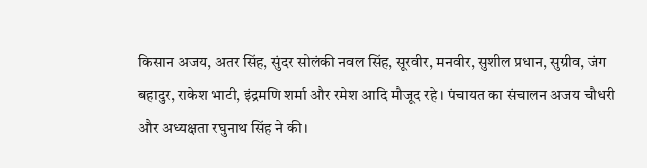किसान अजय, अतर सिंह, सुंदर सोलंकी नवल सिंह, सूरवीर, मनवीर, सुशील प्रधान, सुग्रीव, जंग बहादुर, राकेश भाटी, इंद्रमणि शर्मा और रमेश आदि मौजूद रहे। पंचायत का संचालन अजय चौधरी और अध्यक्षता रघुनाथ सिंह ने की।